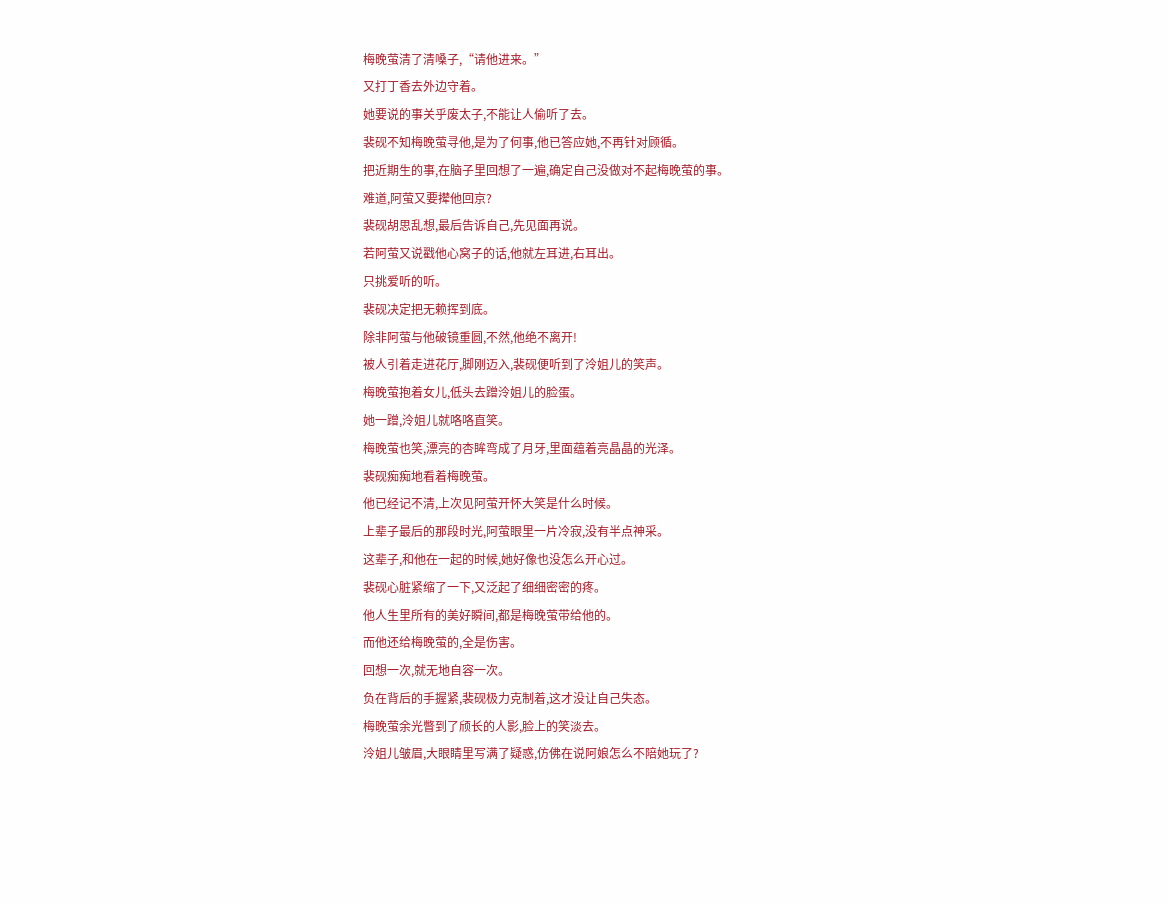梅晚萤清了清嗓子,“请他进来。”
又打丁香去外边守着。
她要说的事关乎废太子,不能让人偷听了去。
裴砚不知梅晚萤寻他,是为了何事,他已答应她,不再针对顾循。
把近期生的事,在脑子里回想了一遍,确定自己没做对不起梅晚萤的事。
难道,阿萤又要撵他回京?
裴砚胡思乱想,最后告诉自己,先见面再说。
若阿萤又说戳他心窝子的话,他就左耳进,右耳出。
只挑爱听的听。
裴砚决定把无赖挥到底。
除非阿萤与他破镜重圆,不然,他绝不离开!
被人引着走进花厅,脚刚迈入,裴砚便听到了泠姐儿的笑声。
梅晚萤抱着女儿,低头去蹭泠姐儿的脸蛋。
她一蹭,泠姐儿就咯咯直笑。
梅晚萤也笑,漂亮的杏眸弯成了月牙,里面蕴着亮晶晶的光泽。
裴砚痴痴地看着梅晚萤。
他已经记不清,上次见阿萤开怀大笑是什么时候。
上辈子最后的那段时光,阿萤眼里一片冷寂,没有半点神采。
这辈子,和他在一起的时候,她好像也没怎么开心过。
裴砚心脏紧缩了一下,又泛起了细细密密的疼。
他人生里所有的美好瞬间,都是梅晚萤带给他的。
而他还给梅晚萤的,全是伤害。
回想一次,就无地自容一次。
负在背后的手握紧,裴砚极力克制着,这才没让自己失态。
梅晚萤余光瞥到了颀长的人影,脸上的笑淡去。
泠姐儿皱眉,大眼睛里写满了疑惑,仿佛在说阿娘怎么不陪她玩了?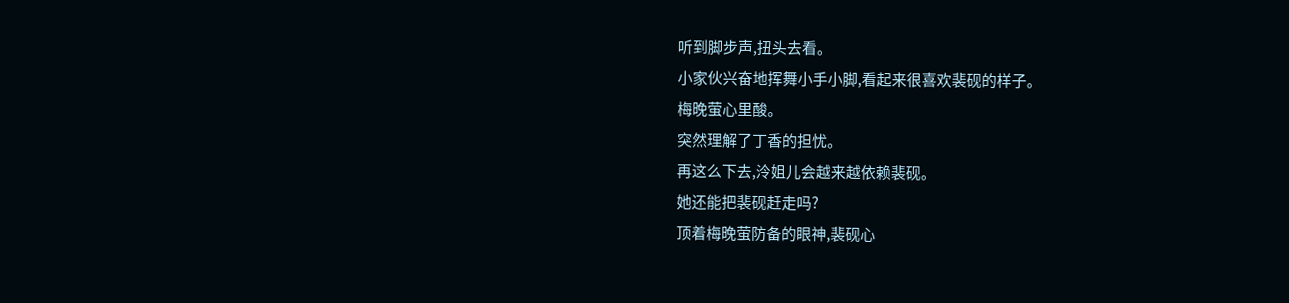听到脚步声,扭头去看。
小家伙兴奋地挥舞小手小脚,看起来很喜欢裴砚的样子。
梅晚萤心里酸。
突然理解了丁香的担忧。
再这么下去,泠姐儿会越来越依赖裴砚。
她还能把裴砚赶走吗?
顶着梅晚萤防备的眼神,裴砚心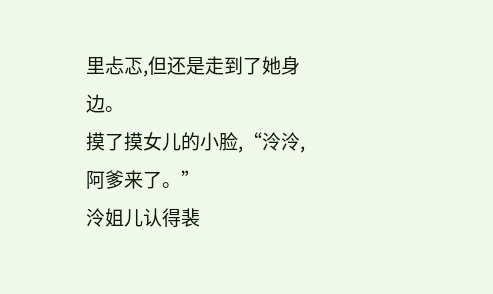里忐忑,但还是走到了她身边。
摸了摸女儿的小脸,“泠泠,阿爹来了。”
泠姐儿认得裴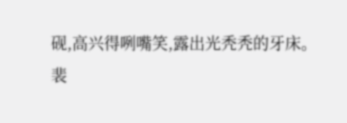砚,高兴得咧嘴笑,露出光秃秃的牙床。
裴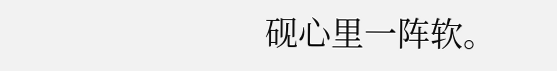砚心里一阵软。